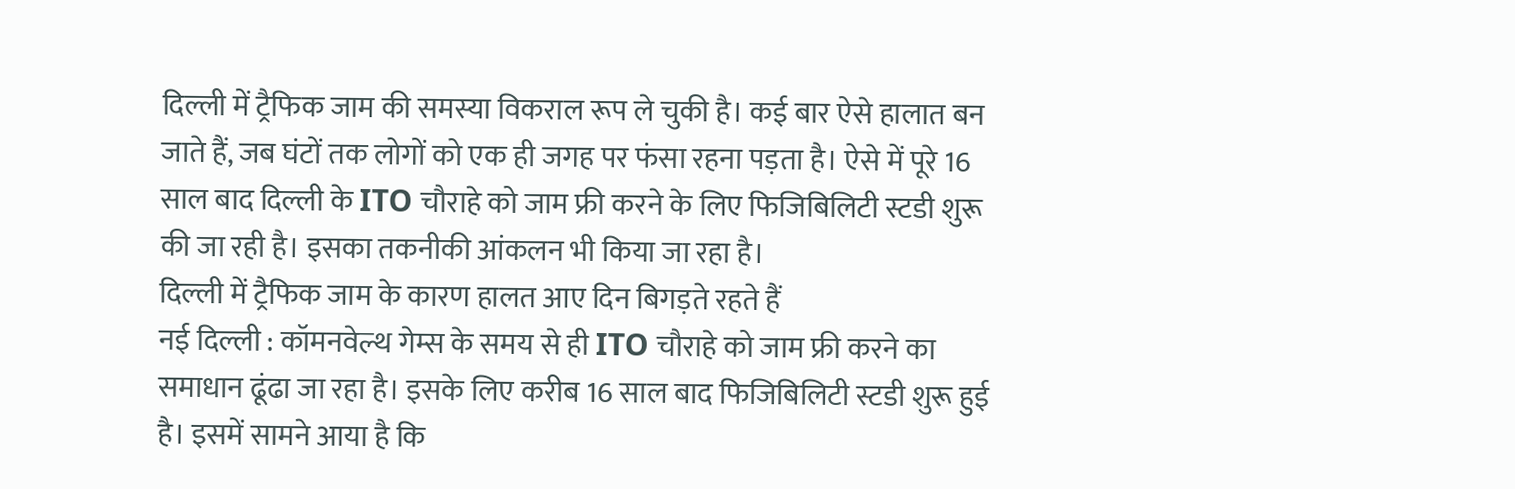दिल्ली में ट्रैफिक जाम की समस्या विकराल रूप ले चुकी है। कई बार ऐसे हालात बन जाते हैं, जब घंटों तक लोगों को एक ही जगह पर फंसा रहना पड़ता है। ऐसे में पूरे 16 साल बाद दिल्ली के ITO चौराहे को जाम फ्री करने के लिए फिजिबिलिटी स्टडी शुरू की जा रही है। इसका तकनीकी आंकलन भी किया जा रहा है।
दिल्ली में ट्रैफिक जाम के कारण हालत आए दिन बिगड़ते रहते हैं
नई दिल्ली : कॉमनवेल्थ गेम्स के समय से ही ITO चौराहे को जाम फ्री करने का समाधान ढूंढा जा रहा है। इसके लिए करीब 16 साल बाद फिजिबिलिटी स्टडी शुरू हुई है। इसमें सामने आया है कि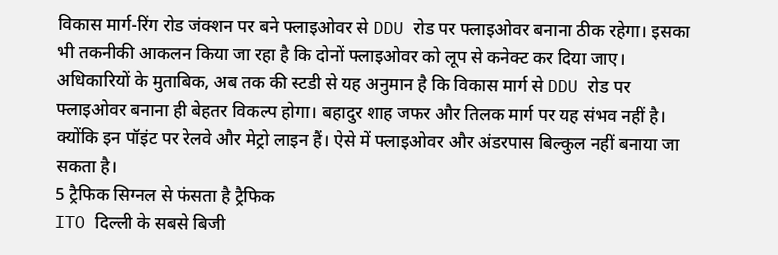विकास मार्ग-रिंग रोड जंक्शन पर बने फ्लाइओवर से DDU रोड पर फ्लाइओवर बनाना ठीक रहेगा। इसका भी तकनीकी आकलन किया जा रहा है कि दोनों फ्लाइओवर को लूप से कनेक्ट कर दिया जाए।
अधिकारियों के मुताबिक, अब तक की स्टडी से यह अनुमान है कि विकास मार्ग से DDU रोड पर फ्लाइओवर बनाना ही बेहतर विकल्प होगा। बहादुर शाह जफर और तिलक मार्ग पर यह संभव नहीं है। क्योंकि इन पॉइंट पर रेलवे और मेट्रो लाइन हैं। ऐसे में फ्लाइओवर और अंडरपास बिल्कुल नहीं बनाया जा सकता है।
5 ट्रैफिक सिग्नल से फंसता है ट्रैफिक
ITO दिल्ली के सबसे बिजी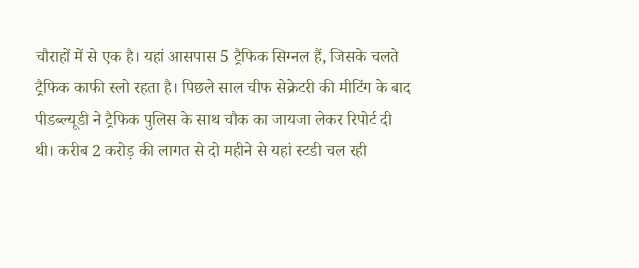चौराहों में से एक है। यहां आसपास 5 ट्रैफिक सिग्नल हैं, जिसके चलते ट्रैफिक काफी स्लो रहता है। पिछले साल चीफ सेक्रेटरी की मीटिंग के बाद पीडब्ल्यूडी ने ट्रैफिक पुलिस के साथ चौक का जायजा लेकर रिपोर्ट दी थी। करीब 2 करोड़ की लागत से दो महीने से यहां स्टडी चल रही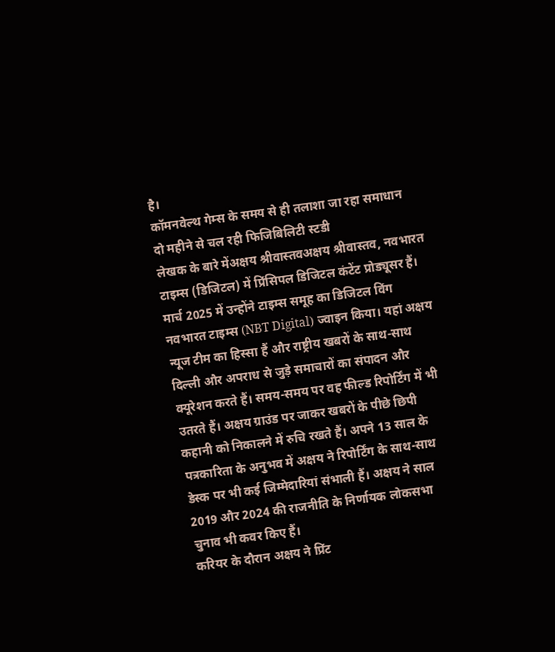है।
कॉमनवेल्थ गेम्स के समय से ही तलाशा जा रहा समाधान
दो महीने से चल रही फिजिबिलिटी स्टडी
लेखक के बारे मेंअक्षय श्रीवास्तवअक्षय श्रीवास्तव, नवभारत टाइम्स (डिजिटल) में प्रिंसिपल डिजिटल कंटेंट प्रोड्यूसर हैं। मार्च 2025 में उन्होंने टाइम्स समूह का डिजिटल विंग नवभारत टाइम्स (NBT Digital) ज्वाइन किया। यहां अक्षय न्यूज टीम का हिस्सा हैं और राष्ट्रीय खबरों के साथ-साथ दिल्ली और अपराध से जुड़े समाचारों का संपादन और क्यूरेशन करते हैं। समय-समय पर वह फील्ड रिपोर्टिंग में भी उतरते हैं। अक्षय ग्राउंड पर जाकर खबरों के पीछे छिपी कहानी को निकालने में रुचि रखते हैं। अपने 13 साल के पत्रकारिता के अनुभव में अक्षय ने रिपोर्टिंग के साथ-साथ डेस्क पर भी कई जिम्मेदारियां संभाली हैं। अक्षय ने साल 2019 और 2024 की राजनीति के निर्णायक लोकसभा चुनाव भी कवर किए हैं।
करियर के दौरान अक्षय ने प्रिंट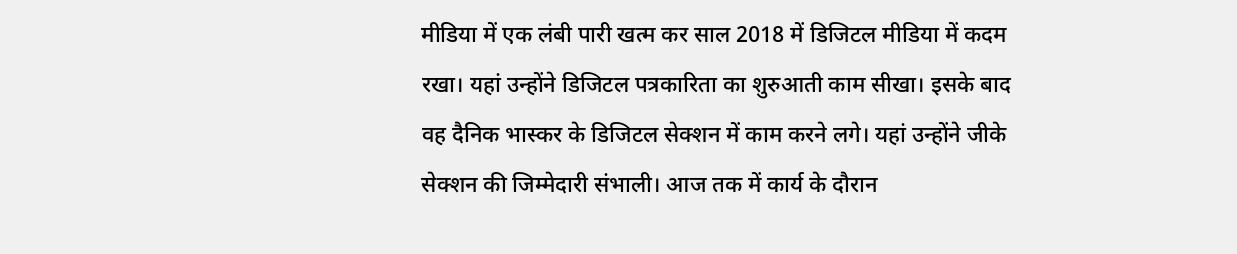मीडिया में एक लंबी पारी खत्म कर साल 2018 में डिजिटल मीडिया में कदम रखा। यहां उन्होंने डिजिटल पत्रकारिता का शुरुआती काम सीखा। इसके बाद वह दैनिक भास्कर के डिजिटल सेक्शन में काम करने लगे। यहां उन्होंने जीके सेक्शन की जिम्मेदारी संभाली। आज तक में कार्य के दौरान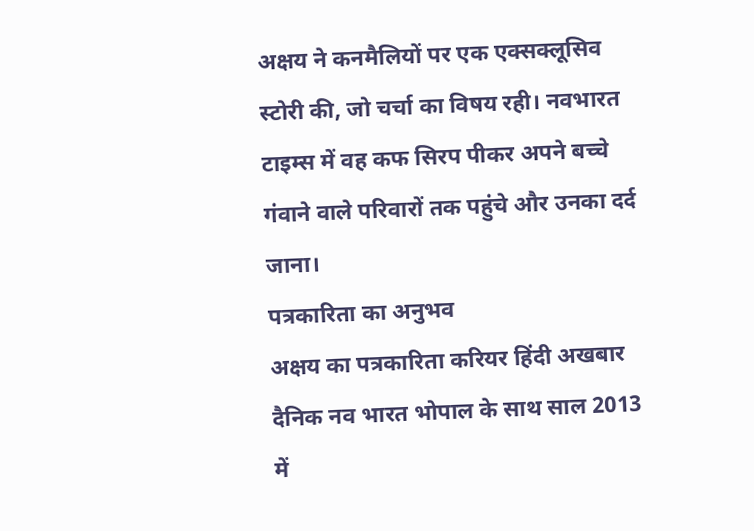अक्षय ने कनमैलियों पर एक एक्सक्लूसिव स्टोरी की, जो चर्चा का विषय रही। नवभारत टाइम्स में वह कफ सिरप पीकर अपने बच्चे गंवाने वाले परिवारों तक पहुंचे और उनका दर्द जाना।
पत्रकारिता का अनुभव
अक्षय का पत्रकारिता करियर हिंदी अखबार दैनिक नव भारत भोपाल के साथ साल 2013 में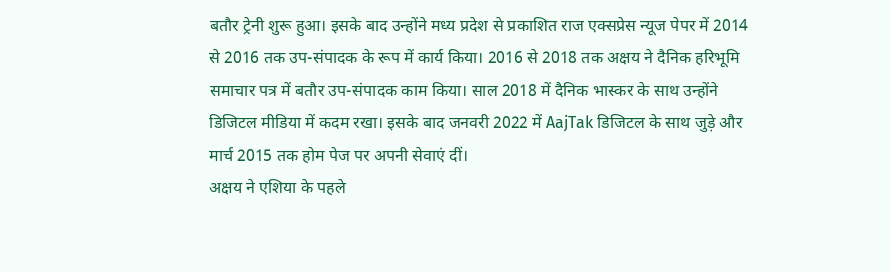बतौर ट्रेनी शुरू हुआ। इसके बाद उन्होंने मध्य प्रदेश से प्रकाशित राज एक्सप्रेस न्यूज पेपर में 2014 से 2016 तक उप-संपादक के रूप में कार्य किया। 2016 से 2018 तक अक्षय ने दैनिक हरिभूमि समाचार पत्र में बतौर उप-संपादक काम किया। साल 2018 में दैनिक भास्कर के साथ उन्होंने डिजिटल मीडिया में कदम रखा। इसके बाद जनवरी 2022 में AajTak डिजिटल के साथ जुड़े और मार्च 2015 तक होम पेज पर अपनी सेवाएं दीं।
अक्षय ने एशिया के पहले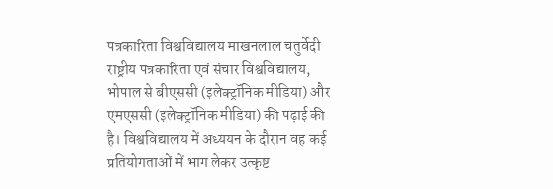पत्रकारिता विश्वविद्यालय माखनलाल चतुर्वेदी राष्ट्रीय पत्रकारिता एवं संचार विश्वविद्यालय, भोपाल से बीएससी (इलेक्ट्रॉनिक मीडिया) और एमएससी (इलेक्ट्रॉनिक मीडिया) की पढ़ाई की है। विश्वविद्यालय में अध्ययन के दौरान वह कई प्रतियोगताओं में भाग लेकर उत्कृष्ट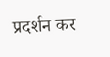प्रदर्शन कर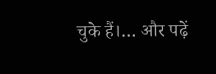चुके हैं।… और पढ़ें